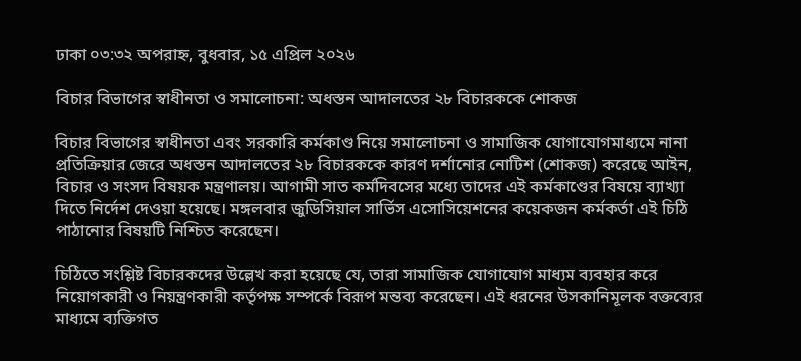ঢাকা ০৩:৩২ অপরাহ্ন, বুধবার, ১৫ এপ্রিল ২০২৬

বিচার বিভাগের স্বাধীনতা ও সমালোচনা: অধস্তন আদালতের ২৮ বিচারককে শোকজ

বিচার বিভাগের স্বাধীনতা এবং সরকারি কর্মকাণ্ড নিয়ে সমালোচনা ও সামাজিক যোগাযোগমাধ্যমে নানা প্রতিক্রিয়ার জেরে অধস্তন আদালতের ২৮ বিচারককে কারণ দর্শানোর নোটিশ (শোকজ) করেছে আইন, বিচার ও সংসদ বিষয়ক মন্ত্রণালয়। আগামী সাত কর্মদিবসের মধ্যে তাদের এই কর্মকাণ্ডের বিষয়ে ব্যাখ্যা দিতে নির্দেশ দেওয়া হয়েছে। মঙ্গলবার জুডিসিয়াল সার্ভিস এসোসিয়েশনের কয়েকজন কর্মকর্তা এই চিঠি পাঠানোর বিষয়টি নিশ্চিত করেছেন।

চিঠিতে সংশ্লিষ্ট বিচারকদের উল্লেখ করা হয়েছে যে, তারা সামাজিক যোগাযোগ মাধ্যম ব্যবহার করে নিয়োগকারী ও নিয়ন্ত্রণকারী কর্তৃপক্ষ সম্পর্কে বিরূপ মন্তব্য করেছেন। এই ধরনের উসকানিমূলক বক্তব্যের মাধ্যমে ব্যক্তিগত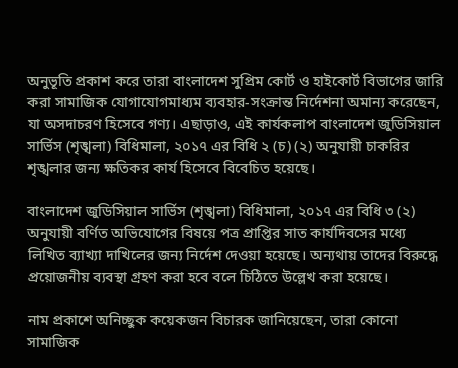অনুভূতি প্রকাশ করে তারা বাংলাদেশ সুপ্রিম কোর্ট ও হাইকোর্ট বিভাগের জারি করা সামাজিক যোগাযোগমাধ্যম ব্যবহার-সংক্রান্ত নির্দেশনা অমান্য করেছেন, যা অসদাচরণ হিসেবে গণ্য। এছাড়াও, এই কার্যকলাপ বাংলাদেশ জুডিসিয়াল সার্ভিস (শৃঙ্খলা) বিধিমালা, ২০১৭ এর বিধি ২ (চ) (২) অনুযায়ী চাকরির শৃঙ্খলার জন্য ক্ষতিকর কার্য হিসেবে বিবেচিত হয়েছে।

বাংলাদেশ জুডিসিয়াল সার্ভিস (শৃঙ্খলা) বিধিমালা, ২০১৭ এর বিধি ৩ (২) অনুযায়ী বর্ণিত অভিযোগের বিষয়ে পত্র প্রাপ্তির সাত কার্যদিবসের মধ্যে লিখিত ব্যাখ্যা দাখিলের জন্য নির্দেশ দেওয়া হয়েছে। অন্যথায় তাদের বিরুদ্ধে প্রয়োজনীয় ব্যবস্থা গ্রহণ করা হবে বলে চিঠিতে উল্লেখ করা হয়েছে।

নাম প্রকাশে অনিচ্ছুক কয়েকজন বিচারক জানিয়েছেন, তারা কোনো সামাজিক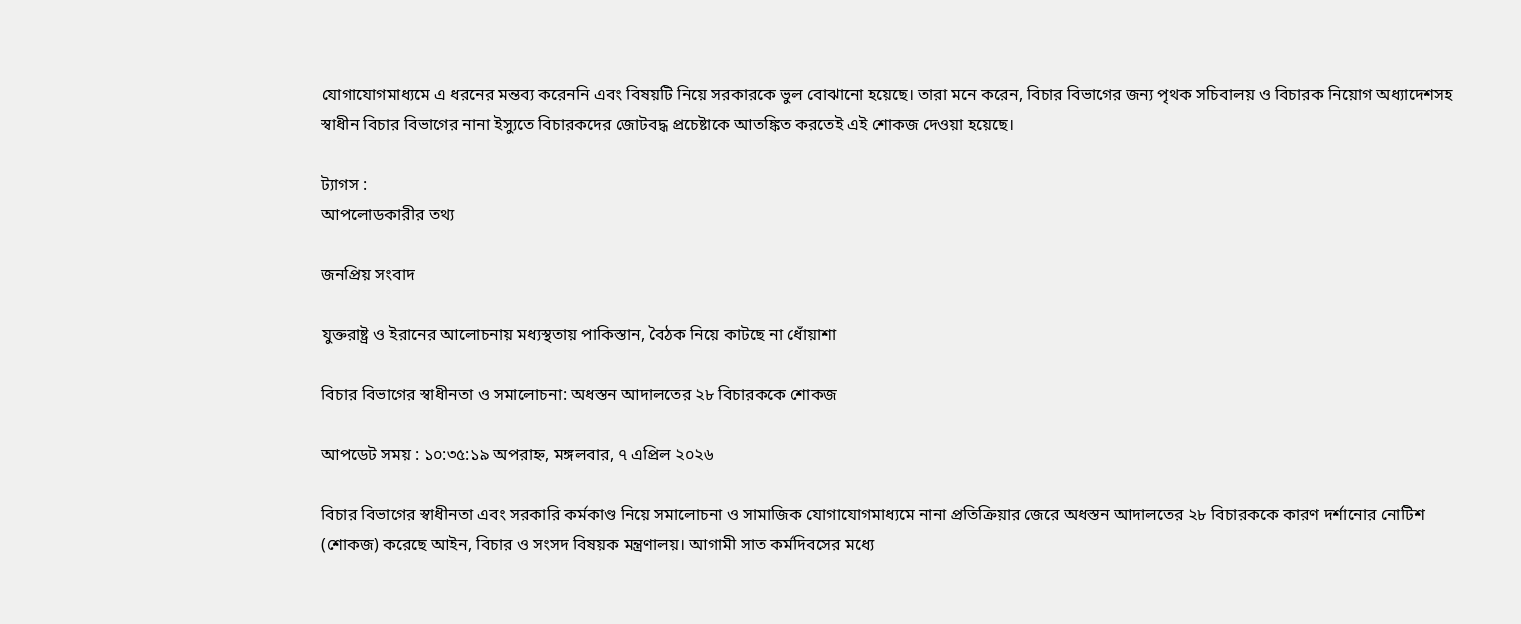যোগাযোগমাধ্যমে এ ধরনের মন্তব্য করেননি এবং বিষয়টি নিয়ে সরকারকে ভুল বোঝানো হয়েছে। তারা মনে করেন, বিচার বিভাগের জন্য পৃথক সচিবালয় ও বিচারক নিয়োগ অধ্যাদেশসহ স্বাধীন বিচার বিভাগের নানা ইস্যুতে বিচারকদের জোটবদ্ধ প্রচেষ্টাকে আতঙ্কিত করতেই এই শোকজ দেওয়া হয়েছে।

ট্যাগস :
আপলোডকারীর তথ্য

জনপ্রিয় সংবাদ

যুক্তরাষ্ট্র ও ইরানের আলোচনায় মধ্যস্থতায় পাকিস্তান, বৈঠক নিয়ে কাটছে না ধোঁয়াশা

বিচার বিভাগের স্বাধীনতা ও সমালোচনা: অধস্তন আদালতের ২৮ বিচারককে শোকজ

আপডেট সময় : ১০:৩৫:১৯ অপরাহ্ন, মঙ্গলবার, ৭ এপ্রিল ২০২৬

বিচার বিভাগের স্বাধীনতা এবং সরকারি কর্মকাণ্ড নিয়ে সমালোচনা ও সামাজিক যোগাযোগমাধ্যমে নানা প্রতিক্রিয়ার জেরে অধস্তন আদালতের ২৮ বিচারককে কারণ দর্শানোর নোটিশ (শোকজ) করেছে আইন, বিচার ও সংসদ বিষয়ক মন্ত্রণালয়। আগামী সাত কর্মদিবসের মধ্যে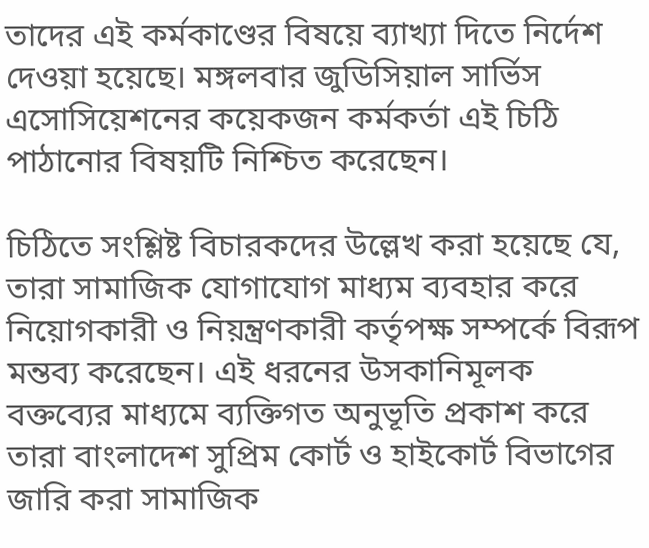তাদের এই কর্মকাণ্ডের বিষয়ে ব্যাখ্যা দিতে নির্দেশ দেওয়া হয়েছে। মঙ্গলবার জুডিসিয়াল সার্ভিস এসোসিয়েশনের কয়েকজন কর্মকর্তা এই চিঠি পাঠানোর বিষয়টি নিশ্চিত করেছেন।

চিঠিতে সংশ্লিষ্ট বিচারকদের উল্লেখ করা হয়েছে যে, তারা সামাজিক যোগাযোগ মাধ্যম ব্যবহার করে নিয়োগকারী ও নিয়ন্ত্রণকারী কর্তৃপক্ষ সম্পর্কে বিরূপ মন্তব্য করেছেন। এই ধরনের উসকানিমূলক বক্তব্যের মাধ্যমে ব্যক্তিগত অনুভূতি প্রকাশ করে তারা বাংলাদেশ সুপ্রিম কোর্ট ও হাইকোর্ট বিভাগের জারি করা সামাজিক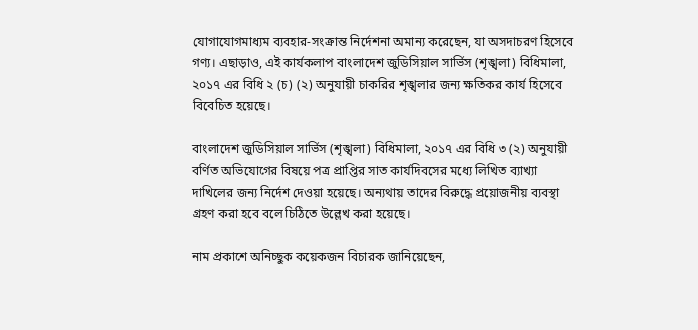যোগাযোগমাধ্যম ব্যবহার-সংক্রান্ত নির্দেশনা অমান্য করেছেন, যা অসদাচরণ হিসেবে গণ্য। এছাড়াও, এই কার্যকলাপ বাংলাদেশ জুডিসিয়াল সার্ভিস (শৃঙ্খলা) বিধিমালা, ২০১৭ এর বিধি ২ (চ) (২) অনুযায়ী চাকরির শৃঙ্খলার জন্য ক্ষতিকর কার্য হিসেবে বিবেচিত হয়েছে।

বাংলাদেশ জুডিসিয়াল সার্ভিস (শৃঙ্খলা) বিধিমালা, ২০১৭ এর বিধি ৩ (২) অনুযায়ী বর্ণিত অভিযোগের বিষয়ে পত্র প্রাপ্তির সাত কার্যদিবসের মধ্যে লিখিত ব্যাখ্যা দাখিলের জন্য নির্দেশ দেওয়া হয়েছে। অন্যথায় তাদের বিরুদ্ধে প্রয়োজনীয় ব্যবস্থা গ্রহণ করা হবে বলে চিঠিতে উল্লেখ করা হয়েছে।

নাম প্রকাশে অনিচ্ছুক কয়েকজন বিচারক জানিয়েছেন,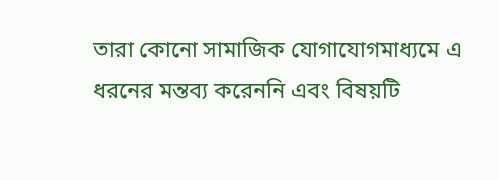তারা কোনো সামাজিক যোগাযোগমাধ্যমে এ ধরনের মন্তব্য করেননি এবং বিষয়টি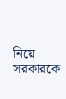নিয়ে সরকারকে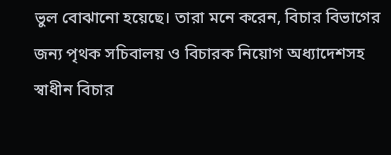ভুল বোঝানো হয়েছে। তারা মনে করেন, বিচার বিভাগের জন্য পৃথক সচিবালয় ও বিচারক নিয়োগ অধ্যাদেশসহ স্বাধীন বিচার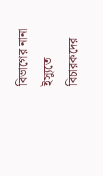বিভাগের নানা ইস্যুতে বিচারকদের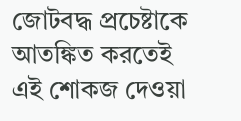জোটবদ্ধ প্রচেষ্টাকে আতঙ্কিত করতেই এই শোকজ দেওয়া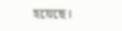হয়েছে।